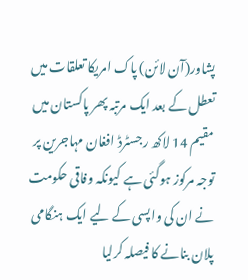پشاور(آن لائن) پاک امریکا تعلقات میں تعطل کے بعد ایک مرتبہ پھر پاکستان میں مقیم 14 لاکھ رجسٹرڈ افغان مہاجرین پر توجہ مرکوز ہوگئی ہے کیونکہ وفاقی حکومت نے ان کی واپسی کے لیے ایک ہنگامی پلان بنانے کا فیصلہ کرلیا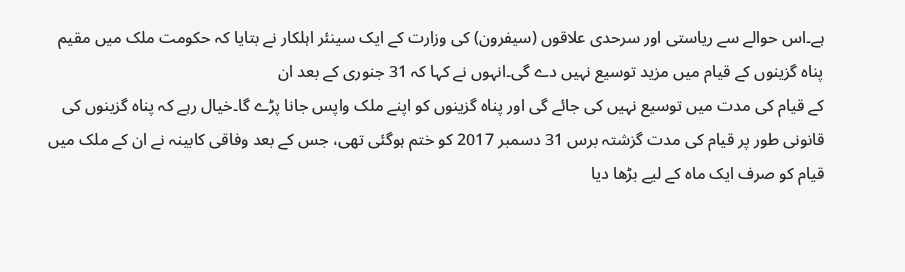ہے۔اس حوالے سے ریاستی اور سرحدی علاقوں (سیفرون) کی وزارت کے ایک سینئر اہلکار نے بتایا کہ حکومت ملک میں مقیم پناہ گزینوں کے قیام میں مزید توسیع نہیں دے گی۔انہوں نے کہا کہ 31 جنوری کے بعد ان
کے قیام کی مدت میں توسیع نہیں کی جائے گی اور پناہ گزینوں کو اپنے ملک واپس جانا پڑے گا۔خیال رہے کہ پناہ گزینوں کی قانونی طور پر قیام کی مدت گزشتہ برس 31 دسمبر 2017 کو ختم ہوگئی تھی، جس کے بعد وفاقی کابینہ نے ان کے ملک میں قیام کو صرف ایک ماہ کے لیے بڑھا دیا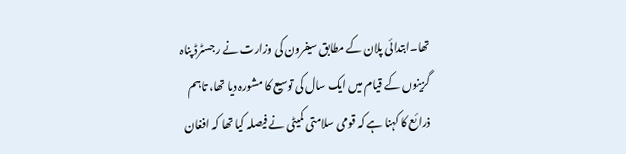تھا۔ابتدائی پلان کے مطابق سیفرون کی وزارت نے رجسٹرڈ پناہ گزینوں کے قیام میں ایک سال کی توسیع کا مشورہ دیا تھا، تاہم ذرائع کا کہنا ہے کہ قومی سلامتی کمیٹی نے فیصلہ کیا تھا کہ افغان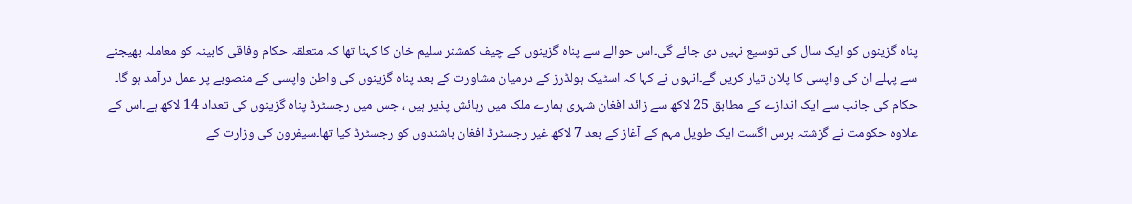پناہ گزینوں کو ایک سال کی توسیع نہیں دی جائے گی۔اس حوالے سے پناہ گزینوں کے چیف کمشنر سلیم خان کا کہنا تھا کہ متعلقہ حکام وفاقی کابینہ کو معاملہ بھیجنے سے پہلے ان کی واپسی کا پلان تیار کریں گے۔انہوں نے کہا کہ اسٹیک ہولڈرز کے درمیان مشاورت کے بعد پناہ گزینوں کی واطن واپسی کے منصوبے پر عمل درآمد ہو گا۔ حکام کی جانب سے ایک اندازے کے مطابق 25 لاکھ سے زائد افغان شہری ہمارے ملک میں رہائش پذیر ہیں ، جس میں رجسٹرڈ پناہ گزینوں کی تعداد 14 لاکھ ہے۔اس کے علاوہ حکومت نے گزشتہ برس اگست ایک طویل مہم کے آغاز کے بعد 7 لاکھ غیر رجسٹرڈ افغان باشندوں کو رجسٹرڈ کیا تھا۔سیفرون کی وزارت کے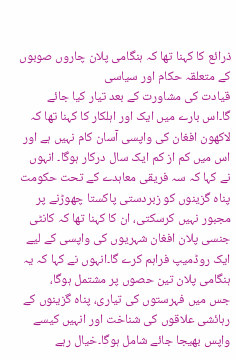ذرائع کا کہنا تھا کہ ہنگامی پلان چاروں صوبوں کے متعلقہ حکام اور سیاسی
قیادت کی مشاورت کے بعد تیار کیا جائے گا۔اس بارے میں ایک اور اہلکار کا کہنا تھا کہ لاکھون افغان کی واپسی آسان کام نہیں ہے اور اس میں کم از کم ایک سال درکار ہوگا۔ انہوں نے کہا کہ سہ فریقی معاہدے کے تحت حکومت پناہ گزینوں کو زبردستی پاکستا چھوڑنے پر مجبور نہیں کرسکتی، ان کا کہنا تھا کہ کانٹی جنسی پلان افغان شہریوں کی واپسی کے لیے ایک روڈمیپ فراہم کرے گا۔انہوں نے کہا کہ یہ ہنگامی پلان تین حصوں پر مشتمل ہوگا،
جس میں فہرستوں کی تیاری، پناہ گزینوں کے رہائشی علاقوں کی شناخت اور انہیں کیسے واپس بھیجا جائے شامل ہوگا۔خیال رہے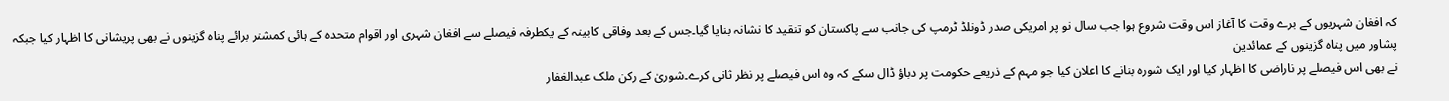کہ افغان شہریوں کے برے وقت کا آغاز اس وقت شروع ہوا جب سال نو پر امریکی صدر ڈونلڈ ٹرمپ کی جانب سے پاکستان کو تنقید کا نشانہ بنایا گیا۔جس کے بعد وفاقی کابینہ کے یکطرفہ فیصلے سے افغان شہری اور اقوام متحدہ کے ہائی کمشنر برائے پناہ گزینوں نے بھی پریشانی کا اظہار کیا جبکہ پشاور میں پناہ گزینوں کے عمائدین
نے بھی اس فیصلے پر ناراضی کا اظہار کیا اور ایک شورہ بنانے کا اعلان کیا جو مہم کے ذریعے حکومت پر دباؤ ڈال سکے کہ وہ اس فیصلے پر نظر ثانی کرے۔شوریٰ کے رکن ملک عبدالغفار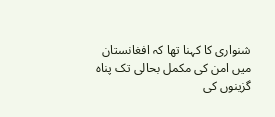شنواری کا کہنا تھا کہ افغانستان میں امن کی مکمل بحالی تک پناہ گزینوں کی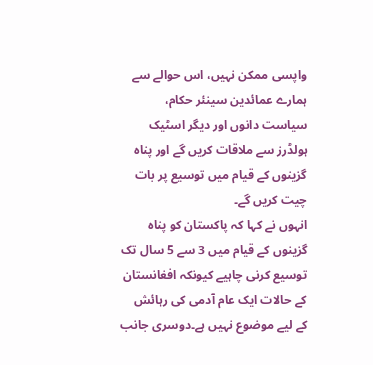واپسی ممکن نہیں، اس حوالے سے ہمارے عمائدین سینئر حکام، سیاست دانوں اور دیگر اسٹیک ہولڈرز سے ملاقات کریں گے اور پناہ گزینوں کے قیام میں توسیع پر بات چیت کریں گے۔
انہوں نے کہا کہ پاکستان کو پناہ گزینوں کے قیام میں 3 سے 5 سال تک توسیع کرنی چاہیے کیونکہ افغانستان کے حالات ایک عام آدمی کی رہائش کے لیے موضوع نہیں ہے۔دوسری جانب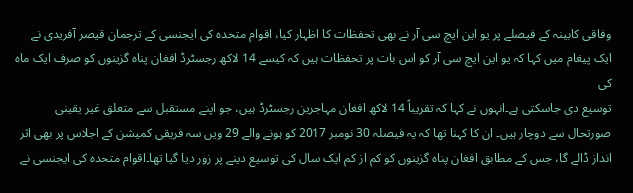وفاقی کابینہ کے فیصلے پر یو این ایچ سی آر نے بھی تحفظات کا اظہار کیا، اقوام متحدہ کی ایجنسی کے ترجمان قیصر آفریدی نے ایک پیغام میں کہا کہ یو این ایچ سی آر کو اس بات پر تحفظات ہیں کہ کیسے 14 لاکھ رجسٹرڈ افغان پناہ گزینوں کو صرف ایک ماہ کی
توسیع دی جاسکتی ہے۔انہوں نے کہا کہ تقریباً 14 لاکھ افغان مہاجرین رجسٹرڈ ہیں، جو اپنے مستقبل سے متعلق غیر یقینی صورتحال سے دوچار ہیں۔ ان کا کہنا تھا کہ یہ فیصلہ 30 نومبر 2017 کو ہونے والے 29 ویں سہ فریقی کمیشن کے اجلاس پر بھی اثر انداز ڈالے گا، جس کے مطابق افغان پناہ گزینوں کو کم از کم ایک سال کی توسیع دینے پر زور دیا گیا تھا۔اقوام متحدہ کی ایجنسی نے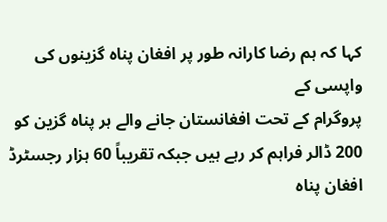کہا کہ ہم رضا کارانہ طور پر افغان پناہ گزینوں کی واپسی کے
پروگرام کے تحت افغانستان جانے والے ہر پناہ گزین کو 200 ڈالر فراہم کر رہے ہیں جبکہ تقریباً 60 ہزار رجسٹرڈ افغان پناہ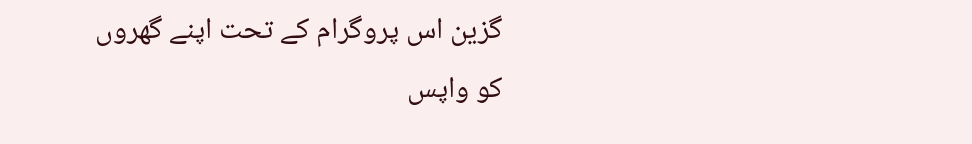گزین اس پروگرام کے تحت اپنے گھروں کو واپس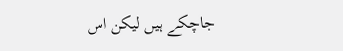جاچکے ہیں لیکن اس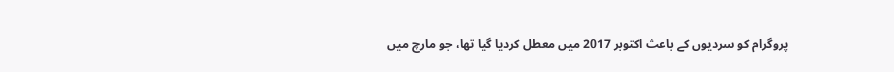پروگرام کو سردیوں کے باعث اکتوبر 2017 میں معطل کردیا گیا تھا، جو مارچ میں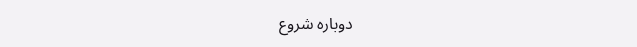دوبارہ شروع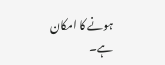ہونے کا امکان ہے۔